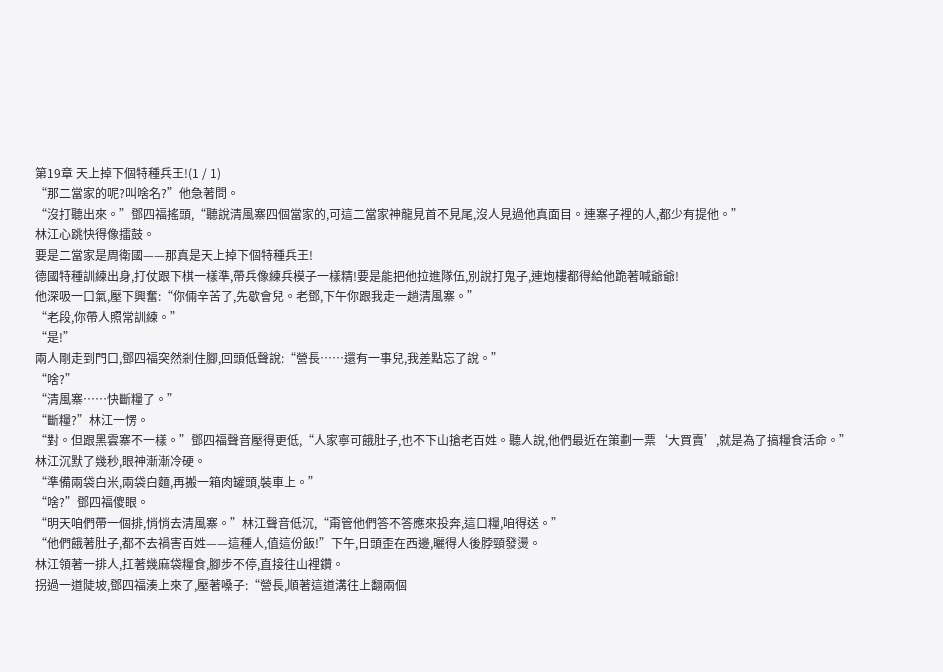第19章 天上掉下個特種兵王!(1 / 1)
“那二當家的呢?叫啥名?”他急著問。
“沒打聽出來。”鄧四福搖頭,“聽說清風寨四個當家的,可這二當家神龍見首不見尾,沒人見過他真面目。連寨子裡的人,都少有提他。”
林江心跳快得像擂鼓。
要是二當家是周衛國——那真是天上掉下個特種兵王!
德國特種訓練出身,打仗跟下棋一樣準,帶兵像練兵模子一樣精!要是能把他拉進隊伍,別說打鬼子,連炮樓都得給他跪著喊爺爺!
他深吸一口氣,壓下興奮:“你倆辛苦了,先歇會兒。老鄧,下午你跟我走一趟清風寨。”
“老段,你帶人照常訓練。”
“是!”
兩人剛走到門口,鄧四福突然剎住腳,回頭低聲說:“營長……還有一事兒,我差點忘了說。”
“啥?”
“清風寨……快斷糧了。”
“斷糧?”林江一愣。
“對。但跟黑雲寨不一樣。”鄧四福聲音壓得更低,“人家寧可餓肚子,也不下山搶老百姓。聽人說,他們最近在策劃一票‘大買賣’,就是為了搞糧食活命。”
林江沉默了幾秒,眼神漸漸冷硬。
“準備兩袋白米,兩袋白麵,再搬一箱肉罐頭,裝車上。”
“啥?”鄧四福傻眼。
“明天咱們帶一個排,悄悄去清風寨。”林江聲音低沉,“甭管他們答不答應來投奔,這口糧,咱得送。”
“他們餓著肚子,都不去禍害百姓——這種人,值這份飯!”下午,日頭歪在西邊,曬得人後脖頸發燙。
林江領著一排人,扛著幾麻袋糧食,腳步不停,直接往山裡鑽。
拐過一道陡坡,鄧四福湊上來了,壓著嗓子:“營長,順著這道溝往上翻兩個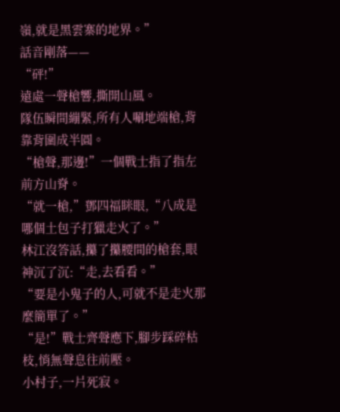嶺,就是黑雲寨的地界。”
話音剛落——
“砰!”
遠處一聲槍響,撕開山風。
隊伍瞬間繃緊,所有人唰地端槍,背靠背圍成半圓。
“槍聲,那邊!”一個戰士指了指左前方山脊。
“就一槍,”鄧四福眯眼,“八成是哪個土包子打獵走火了。”
林江沒答話,攥了攥腰間的槍套,眼神沉了沉:“走,去看看。”
“要是小鬼子的人,可就不是走火那麼簡單了。”
“是!”戰士齊聲應下,腳步踩碎枯枝,悄無聲息往前壓。
小村子,一片死寂。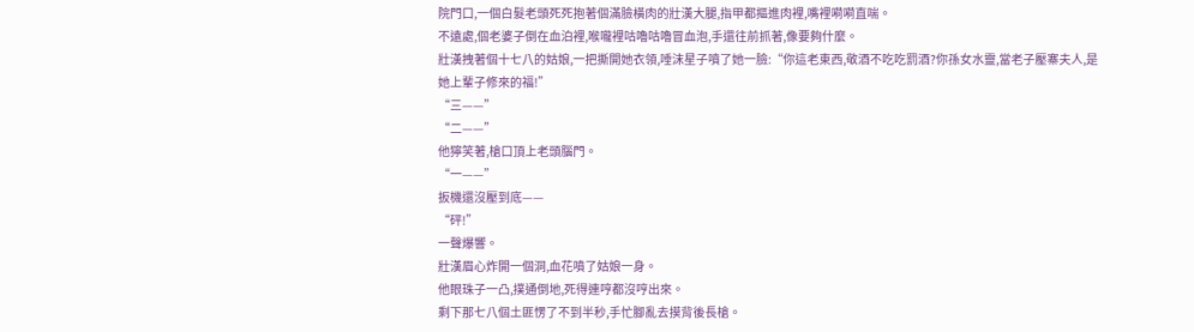院門口,一個白髮老頭死死抱著個滿臉橫肉的壯漢大腿,指甲都摳進肉裡,嘴裡嗬嗬直喘。
不遠處,個老婆子倒在血泊裡,喉嚨裡咕嚕咕嚕冒血泡,手還往前抓著,像要夠什麼。
壯漢拽著個十七八的姑娘,一把撕開她衣領,唾沫星子噴了她一臉:“你這老東西,敬酒不吃吃罰酒?你孫女水靈,當老子壓寨夫人,是她上輩子修來的福!”
“三——”
“二——”
他獰笑著,槍口頂上老頭腦門。
“一——”
扳機還沒壓到底——
“砰!”
一聲爆響。
壯漢眉心炸開一個洞,血花噴了姑娘一身。
他眼珠子一凸,撲通倒地,死得連哼都沒哼出來。
剩下那七八個土匪愣了不到半秒,手忙腳亂去摸背後長槍。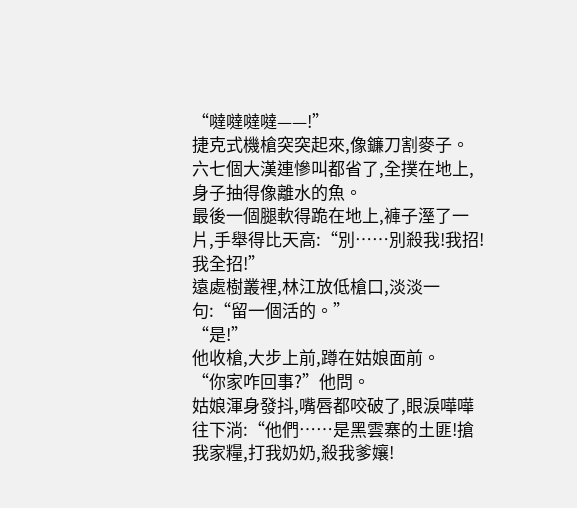“噠噠噠噠——!”
捷克式機槍突突起來,像鐮刀割麥子。
六七個大漢連慘叫都省了,全撲在地上,身子抽得像離水的魚。
最後一個腿軟得跪在地上,褲子溼了一片,手舉得比天高:“別……別殺我!我招!我全招!”
遠處樹叢裡,林江放低槍口,淡淡一句:“留一個活的。”
“是!”
他收槍,大步上前,蹲在姑娘面前。
“你家咋回事?”他問。
姑娘渾身發抖,嘴唇都咬破了,眼淚嘩嘩往下淌:“他們……是黑雲寨的土匪!搶我家糧,打我奶奶,殺我爹孃!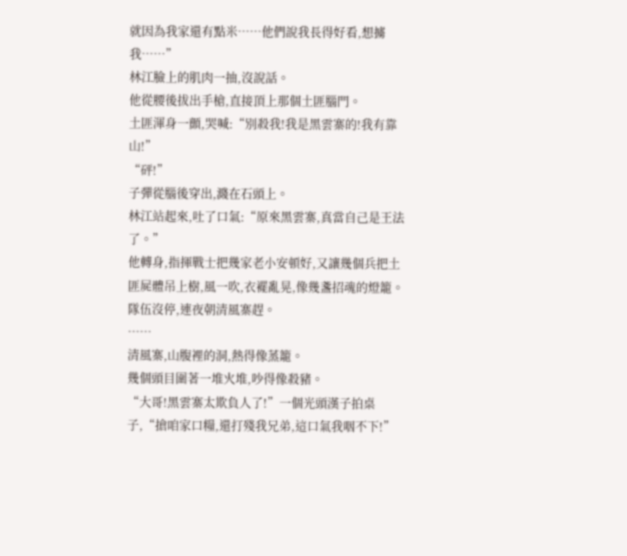就因為我家還有點米……他們說我長得好看,想擄我……”
林江臉上的肌肉一抽,沒說話。
他從腰後拔出手槍,直接頂上那個土匪腦門。
土匪渾身一顫,哭喊:“別殺我!我是黑雲寨的!我有靠山!”
“砰!”
子彈從腦後穿出,濺在石頭上。
林江站起來,吐了口氣:“原來黑雲寨,真當自己是王法了。”
他轉身,指揮戰士把幾家老小安頓好,又讓幾個兵把土匪屍體吊上樹,風一吹,衣襬亂晃,像幾盞招魂的燈籠。
隊伍沒停,連夜朝清風寨趕。
……
清風寨,山腹裡的洞,熱得像蒸籠。
幾個頭目圍著一堆火堆,吵得像殺豬。
“大哥!黑雲寨太欺負人了!”一個光頭漢子拍桌子,“搶咱家口糧,還打殘我兄弟,這口氣我咽不下!”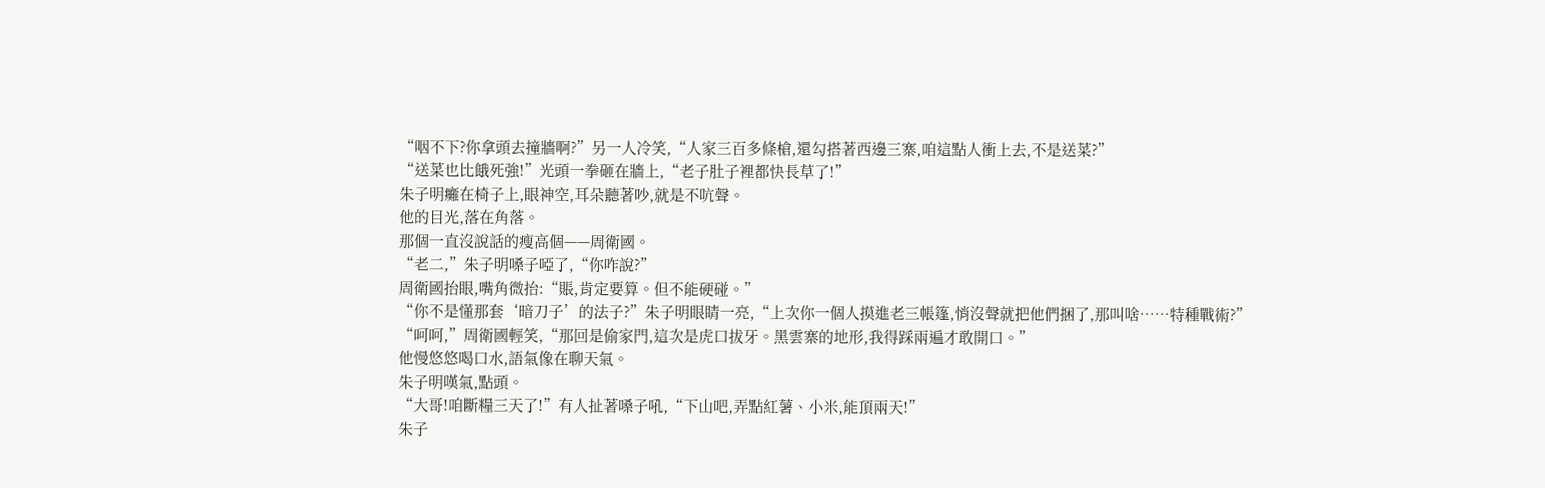“咽不下?你拿頭去撞牆啊?”另一人冷笑,“人家三百多條槍,還勾搭著西邊三寨,咱這點人衝上去,不是送菜?”
“送菜也比餓死強!”光頭一拳砸在牆上,“老子肚子裡都快長草了!”
朱子明癱在椅子上,眼神空,耳朵聽著吵,就是不吭聲。
他的目光,落在角落。
那個一直沒說話的瘦高個——周衛國。
“老二,”朱子明嗓子啞了,“你咋說?”
周衛國抬眼,嘴角微抬:“賬,肯定要算。但不能硬碰。”
“你不是懂那套‘暗刀子’的法子?”朱子明眼睛一亮,“上次你一個人摸進老三帳篷,悄沒聲就把他們捆了,那叫啥……特種戰術?”
“呵呵,”周衛國輕笑,“那回是偷家門,這次是虎口拔牙。黑雲寨的地形,我得踩兩遍才敢開口。”
他慢悠悠喝口水,語氣像在聊天氣。
朱子明嘆氣,點頭。
“大哥!咱斷糧三天了!”有人扯著嗓子吼,“下山吧,弄點紅薯、小米,能頂兩天!”
朱子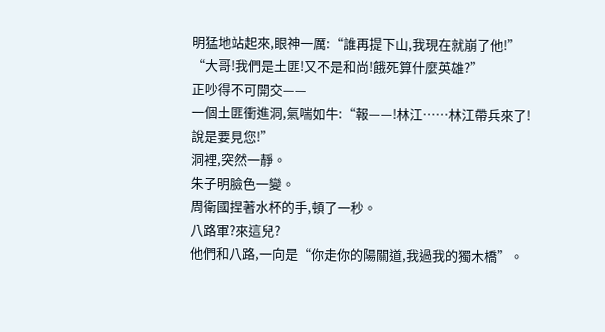明猛地站起來,眼神一厲:“誰再提下山,我現在就崩了他!”
“大哥!我們是土匪!又不是和尚!餓死算什麼英雄?”
正吵得不可開交——
一個土匪衝進洞,氣喘如牛:“報——!林江……林江帶兵來了!說是要見您!”
洞裡,突然一靜。
朱子明臉色一變。
周衛國捏著水杯的手,頓了一秒。
八路軍?來這兒?
他們和八路,一向是“你走你的陽關道,我過我的獨木橋”。